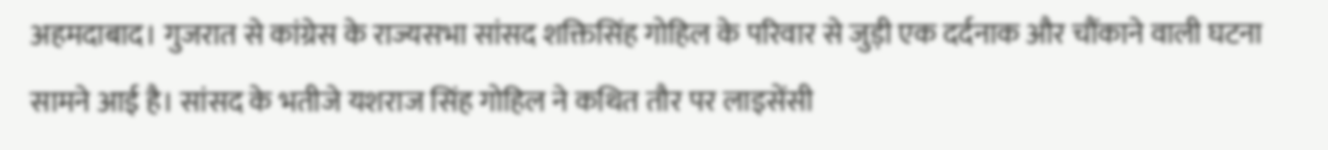अहमदाबाद। गुजरात से कांग्रेस के राज्यसभा सांसद शक्तिसिंह गोहिल के परिवार से जुड़ी एक दर्दनाक और चौंकाने वाली घटना सामने आई है। सांसद के भतीजे यशराज सिंह गोहिल ने कथित तौर पर लाइसेंसी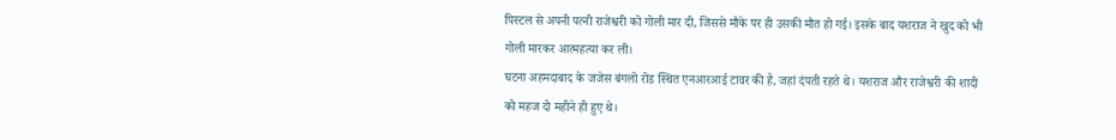पिस्टल से अपनी पत्नी राजेश्वरी को गोली मार दी, जिससे मौके पर ही उसकी मौत हो गई। इसके बाद यशराज ने खुद को भी गोली मारकर आत्महत्या कर ली।
घटना अहमदाबाद के जजेस बंगलो रोड स्थित एनआरआई टावर की है, जहां दंपती रहते थे। यशराज और राजेश्वरी की शादी को महज दो महीने ही हुए थे।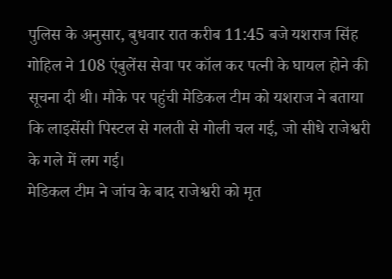पुलिस के अनुसार, बुधवार रात करीब 11:45 बजे यशराज सिंह गोहिल ने 108 एंबुलेंस सेवा पर कॉल कर पत्नी के घायल होने की सूचना दी थी। मौके पर पहुंची मेडिकल टीम को यशराज ने बताया कि लाइसेंसी पिस्टल से गलती से गोली चल गई, जो सीधे राजेश्वरी के गले में लग गई।
मेडिकल टीम ने जांच के बाद राजेश्वरी को मृत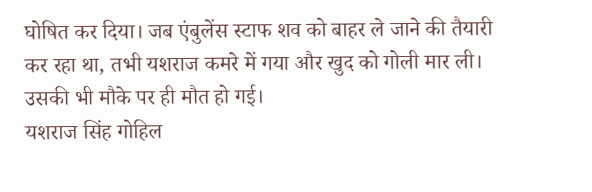घोषित कर दिया। जब एंबुलेंस स्टाफ शव को बाहर ले जाने की तैयारी कर रहा था, तभी यशराज कमरे में गया और खुद को गोली मार ली। उसकी भी मौके पर ही मौत हो गई।
यशराज सिंह गोहिल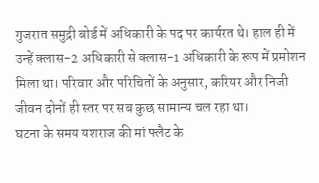गुजरात समुद्री बोर्ड में अधिकारी के पद पर कार्यरत थे। हाल ही में उन्हें क्लास-2 अधिकारी से क्लास-1 अधिकारी के रूप में प्रमोशन मिला था। परिवार और परिचितों के अनुसार, करियर और निजी जीवन दोनों ही स्तर पर सब कुछ सामान्य चल रहा था।
घटना के समय यशराज की मां फ्लैट के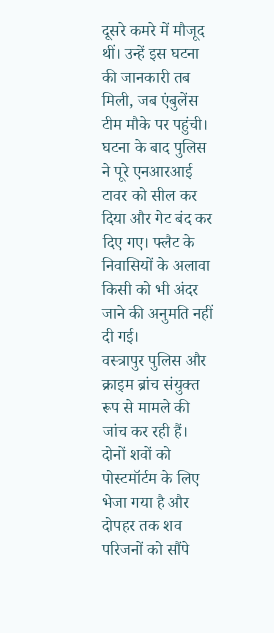दूसरे कमरे में मौजूद थीं। उन्हें इस घटना की जानकारी तब मिली, जब एंबुलेंस टीम मौके पर पहुंची। घटना के बाद पुलिस ने पूरे एनआरआई टावर को सील कर दिया और गेट बंद कर दिए गए। फ्लैट के निवासियों के अलावा किसी को भी अंदर जाने की अनुमति नहीं दी गई।
वस्त्रापुर पुलिस और क्राइम ब्रांच संयुक्त रूप से मामले की जांच कर रही हैं। दोनों शवों को पोस्टमॉर्टम के लिए भेजा गया है और दोपहर तक शव परिजनों को सौंपे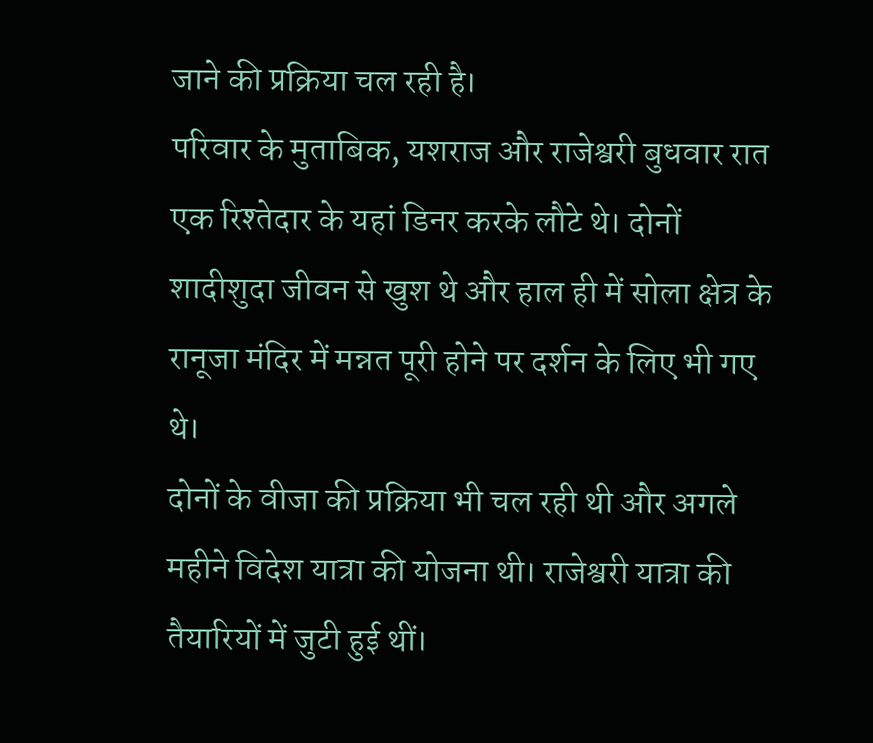जाने की प्रक्रिया चल रही है।
परिवार के मुताबिक, यशराज और राजेश्वरी बुधवार रात एक रिश्तेदार के यहां डिनर करके लौटे थे। दोनों शादीशुदा जीवन से खुश थे और हाल ही में सोला क्षेत्र के रानूजा मंदिर में मन्नत पूरी होने पर दर्शन के लिए भी गए थे।
दोनों के वीजा की प्रक्रिया भी चल रही थी और अगले महीने विदेश यात्रा की योजना थी। राजेश्वरी यात्रा की तैयारियों में जुटी हुई थीं।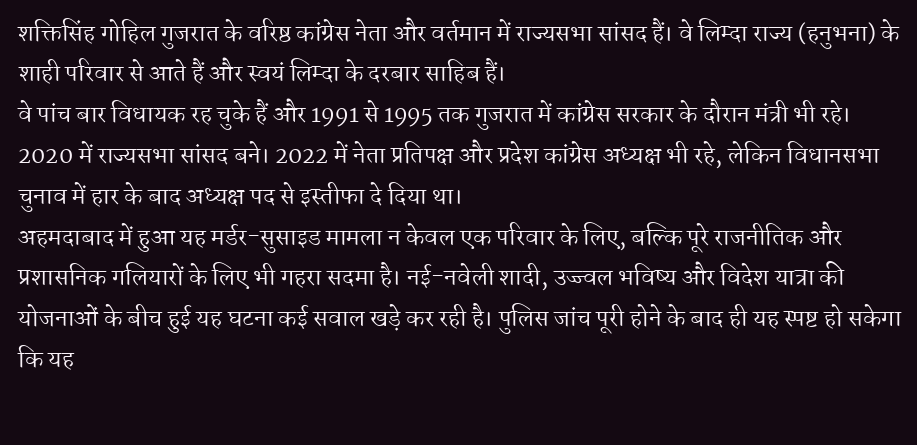शक्तिसिंह गोहिल गुजरात के वरिष्ठ कांग्रेस नेता और वर्तमान में राज्यसभा सांसद हैं। वे लिम्दा राज्य (हनुभना) के शाही परिवार से आते हैं और स्वयं लिम्दा के दरबार साहिब हैं।
वे पांच बार विधायक रह चुके हैं और 1991 से 1995 तक गुजरात में कांग्रेस सरकार के दौरान मंत्री भी रहे। 2020 में राज्यसभा सांसद बने। 2022 में नेता प्रतिपक्ष और प्रदेश कांग्रेस अध्यक्ष भी रहे, लेकिन विधानसभा चुनाव में हार के बाद अध्यक्ष पद से इस्तीफा दे दिया था।
अहमदाबाद में हुआ यह मर्डर-सुसाइड मामला न केवल एक परिवार के लिए, बल्कि पूरे राजनीतिक और प्रशासनिक गलियारों के लिए भी गहरा सदमा है। नई-नवेली शादी, उज्ज्वल भविष्य और विदेश यात्रा की योजनाओं के बीच हुई यह घटना कई सवाल खड़े कर रही है। पुलिस जांच पूरी होने के बाद ही यह स्पष्ट हो सकेगा कि यह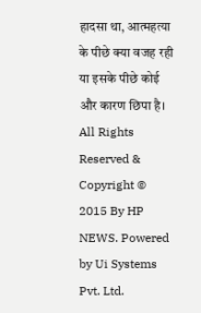हादसा था, आत्महत्या के पीछे क्या वजह रही या इसके पीछे कोई और कारण छिपा है।
All Rights Reserved & Copyright © 2015 By HP NEWS. Powered by Ui Systems Pvt. Ltd.